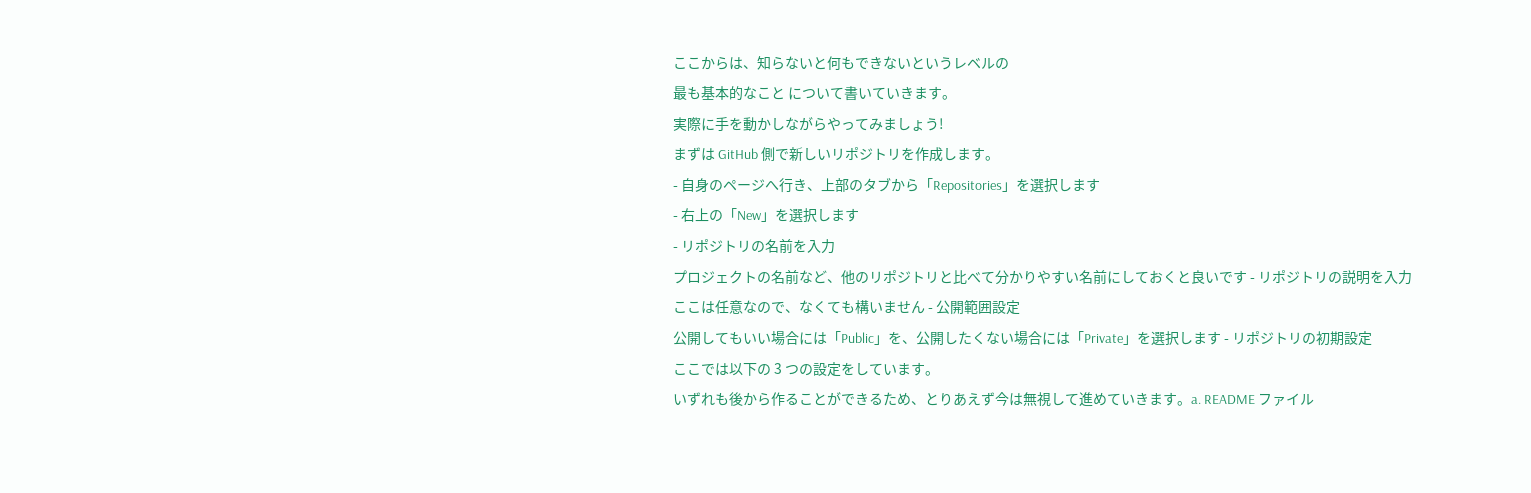ここからは、知らないと何もできないというレベルの
最も基本的なこと について書いていきます。
実際に手を動かしながらやってみましょう!
まずは GitHub 側で新しいリポジトリを作成します。
- 自身のページへ行き、上部のタブから「Repositories」を選択します
- 右上の「New」を選択します
- リポジトリの名前を入力
プロジェクトの名前など、他のリポジトリと比べて分かりやすい名前にしておくと良いです - リポジトリの説明を入力
ここは任意なので、なくても構いません - 公開範囲設定
公開してもいい場合には「Public」を、公開したくない場合には「Private」を選択します - リポジトリの初期設定
ここでは以下の 3 つの設定をしています。
いずれも後から作ることができるため、とりあえず今は無視して進めていきます。a. README ファイル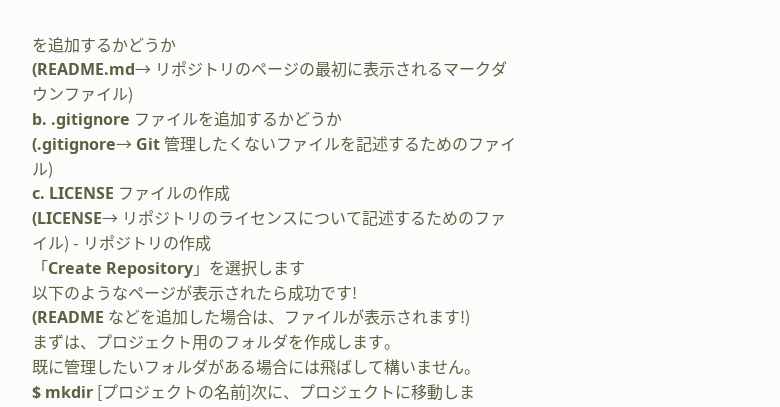を追加するかどうか
(README.md→ リポジトリのページの最初に表示されるマークダウンファイル)
b. .gitignore ファイルを追加するかどうか
(.gitignore→ Git 管理したくないファイルを記述するためのファイル)
c. LICENSE ファイルの作成
(LICENSE→ リポジトリのライセンスについて記述するためのファイル) - リポジトリの作成
「Create Repository」を選択します
以下のようなページが表示されたら成功です!
(README などを追加した場合は、ファイルが表示されます!)
まずは、プロジェクト用のフォルダを作成します。
既に管理したいフォルダがある場合には飛ばして構いません。
$ mkdir [プロジェクトの名前]次に、プロジェクトに移動しま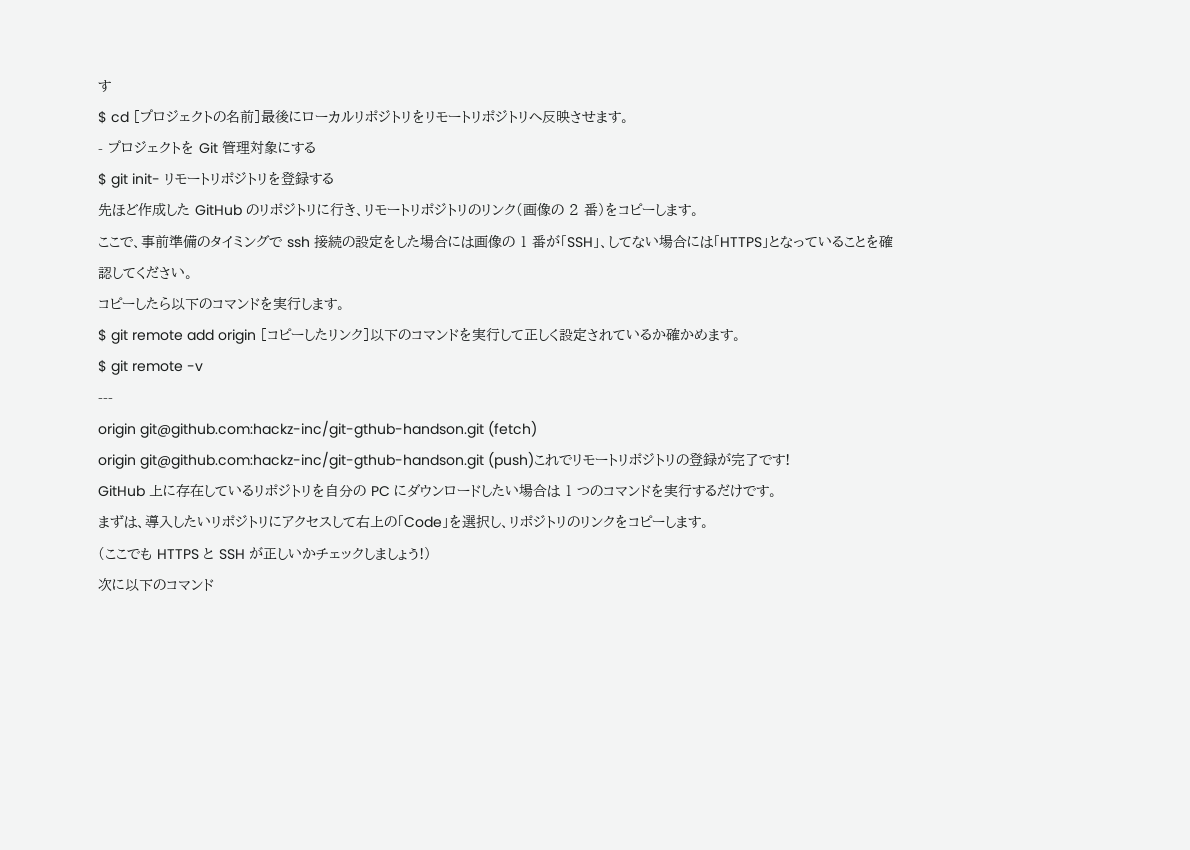す
$ cd [プロジェクトの名前]最後にローカルリポジトリをリモートリポジトリへ反映させます。
- プロジェクトを Git 管理対象にする
$ git init- リモートリポジトリを登録する
先ほど作成した GitHub のリポジトリに行き、リモートリポジトリのリンク(画像の 2 番)をコピーします。
ここで、事前準備のタイミングで ssh 接続の設定をした場合には画像の 1 番が「SSH」、してない場合には「HTTPS」となっていることを確認してください。
コピーしたら以下のコマンドを実行します。
$ git remote add origin [コピーしたリンク]以下のコマンドを実行して正しく設定されているか確かめます。
$ git remote -v
---
origin git@github.com:hackz-inc/git-gthub-handson.git (fetch)
origin git@github.com:hackz-inc/git-gthub-handson.git (push)これでリモートリポジトリの登録が完了です!
GitHub 上に存在しているリポジトリを自分の PC にダウンロードしたい場合は 1 つのコマンドを実行するだけです。
まずは、導入したいリポジトリにアクセスして右上の「Code」を選択し、リポジトリのリンクをコピーします。
(ここでも HTTPS と SSH が正しいかチェックしましょう!)
次に以下のコマンド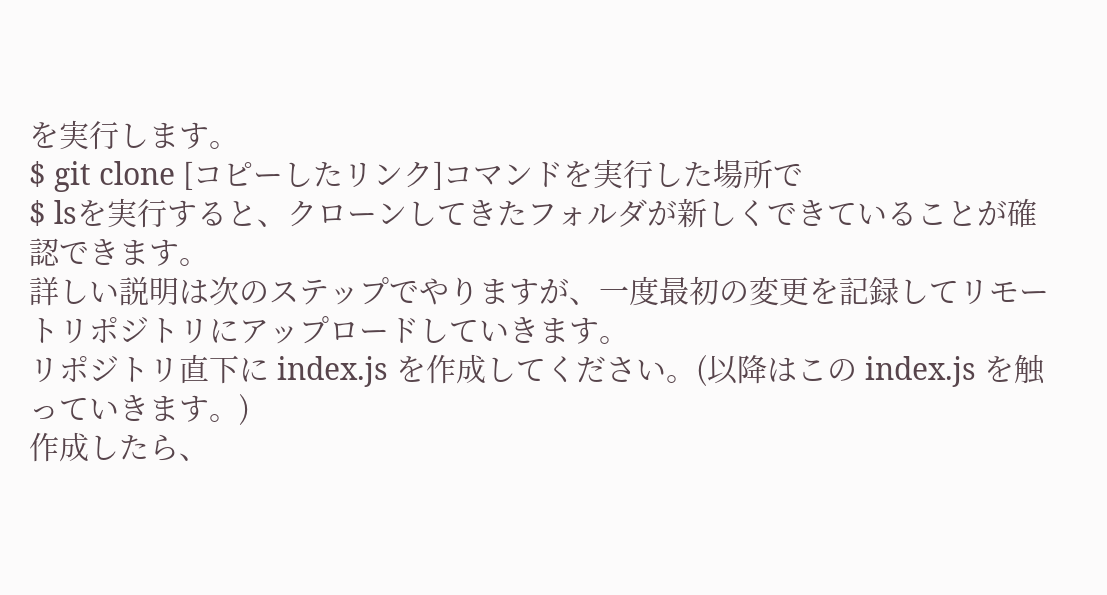を実行します。
$ git clone [コピーしたリンク]コマンドを実行した場所で
$ lsを実行すると、クローンしてきたフォルダが新しくできていることが確認できます。
詳しい説明は次のステップでやりますが、一度最初の変更を記録してリモートリポジトリにアップロードしていきます。
リポジトリ直下に index.js を作成してください。(以降はこの index.js を触っていきます。)
作成したら、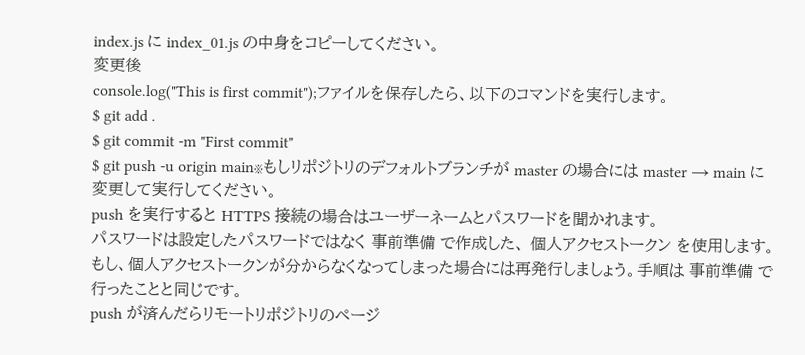index.js に index_01.js の中身をコピーしてください。
変更後
console.log("This is first commit");ファイルを保存したら、以下のコマンドを実行します。
$ git add .
$ git commit -m "First commit"
$ git push -u origin main※もしリポジトリのデフォルトブランチが master の場合には master → main に変更して実行してください。
push を実行すると HTTPS 接続の場合はユーザーネームとパスワードを聞かれます。
パスワードは設定したパスワードではなく 事前準備 で作成した、 個人アクセストークン を使用します。
もし、個人アクセストークンが分からなくなってしまった場合には再発行しましょう。手順は 事前準備 で行ったことと同じです。
push が済んだらリモートリポジトリのページ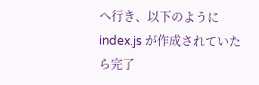へ行き、以下のように index.js が作成されていたら完了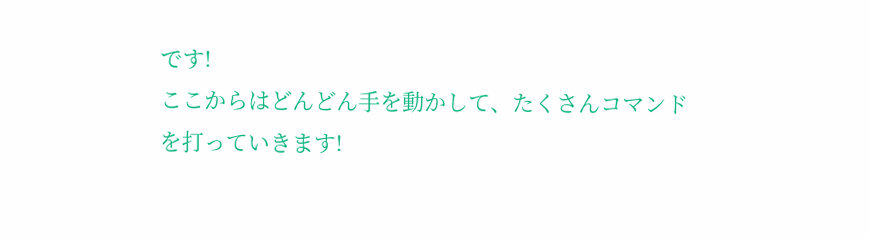です!
ここからはどんどん手を動かして、たくさんコマンドを打っていきます!